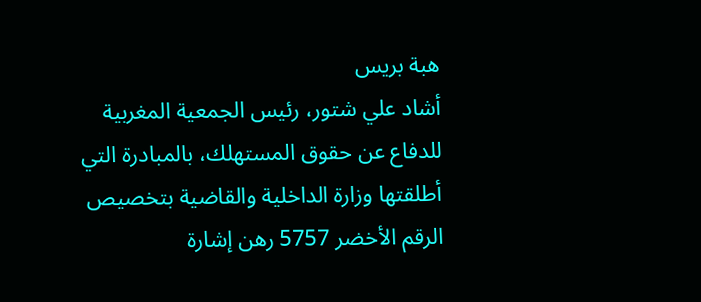هبة بريس
أشاد علي شتور، رئيس الجمعية المغربية للدفاع عن حقوق المستهلك، بالمبادرة التي أطلقتها وزارة الداخلية والقاضية بتخصيص الرقم الأخضر 5757 رهن إشارة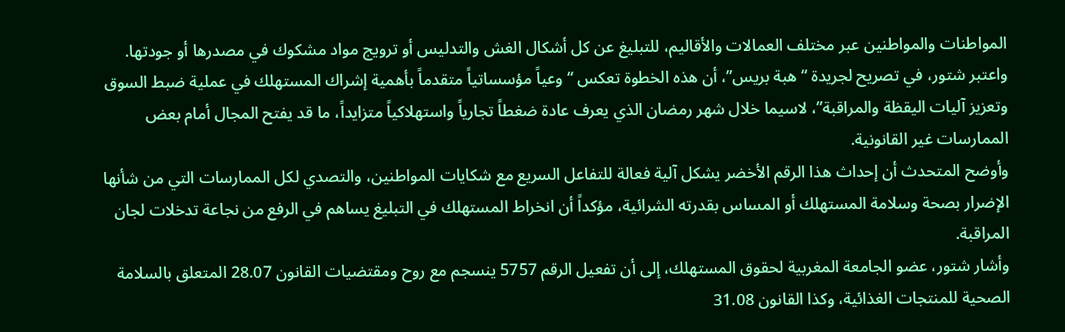المواطنات والمواطنين عبر مختلف العمالات والأقاليم، للتبليغ عن كل أشكال الغش والتدليس أو ترويج مواد مشكوك في مصدرها أو جودتها.
واعتبر شتور، في تصريح لجريدة “هبة بريس”، أن هذه الخطوة تعكس “وعياً مؤسساتياً متقدماً بأهمية إشراك المستهلك في عملية ضبط السوق وتعزيز آليات اليقظة والمراقبة”، لاسيما خلال شهر رمضان الذي يعرف عادة ضغطاً تجارياً واستهلاكياً متزايداً، ما قد يفتح المجال أمام بعض الممارسات غير القانونية.
وأوضح المتحدث أن إحداث هذا الرقم الأخضر يشكل آلية فعالة للتفاعل السريع مع شكايات المواطنين، والتصدي لكل الممارسات التي من شأنها الإضرار بصحة وسلامة المستهلك أو المساس بقدرته الشرائية، مؤكداً أن انخراط المستهلك في التبليغ يساهم في الرفع من نجاعة تدخلات لجان المراقبة.
وأشار شتور، عضو الجامعة المغربية لحقوق المستهلك، إلى أن تفعيل الرقم 5757 ينسجم مع روح ومقتضيات القانون 28.07 المتعلق بالسلامة الصحية للمنتجات الغذائية، وكذا القانون 31.08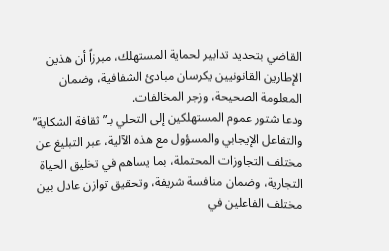القاضي بتحديد تدابير لحماية المستهلك، مبرزاً أن هذين الإطارين القانونيين يكرسان مبادئ الشفافية، وضمان المعلومة الصحيحة، وزجر المخالفات.
ودعا شتور عموم المستهلكين إلى التحلي بـ”ثقافة الشكاية” والتفاعل الإيجابي والمسؤول مع هذه الآلية، عبر التبليغ عن مختلف التجاوزات المحتملة، بما يساهم في تخليق الحياة التجارية، وضمان منافسة شريفة، وتحقيق توازن عادل بين مختلف الفاعلين في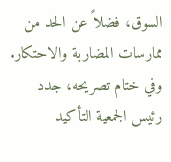السوق، فضلاً عن الحد من ممارسات المضاربة والاحتكار.
وفي ختام تصريحه، جدد رئيس الجمعية التأكيد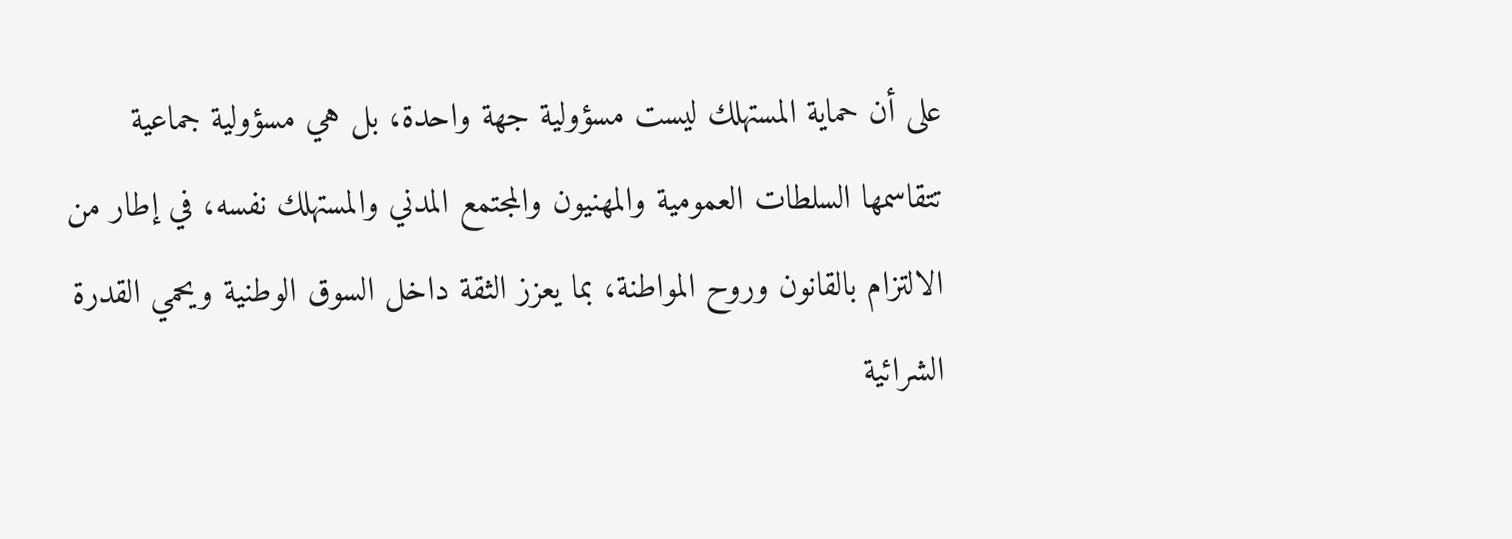على أن حماية المستهلك ليست مسؤولية جهة واحدة، بل هي مسؤولية جماعية تتقاسمها السلطات العمومية والمهنيون والمجتمع المدني والمستهلك نفسه، في إطار من الالتزام بالقانون وروح المواطنة، بما يعزز الثقة داخل السوق الوطنية ويحمي القدرة الشرائية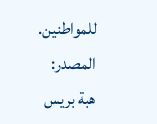للمواطنين.
المصدر:
هبة بريس